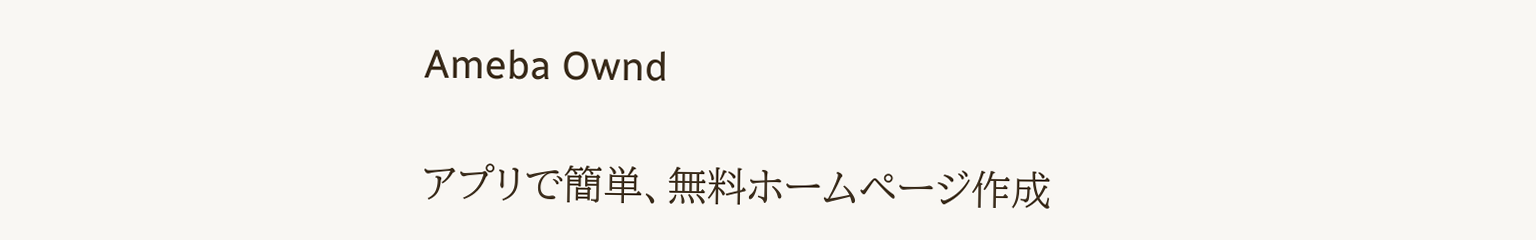Ameba Ownd

アプリで簡単、無料ホームページ作成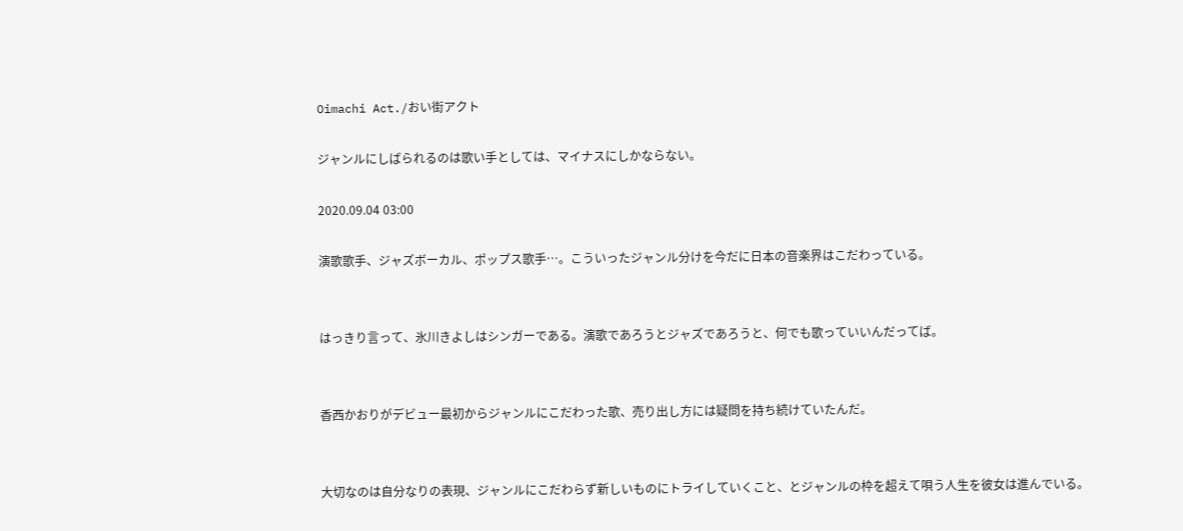Oimachi Act./おい街アクト

ジャンルにしばられるのは歌い手としては、マイナスにしかならない。

2020.09.04 03:00

演歌歌手、ジャズボーカル、ポップス歌手…。こういったジャンル分けを今だに日本の音楽界はこだわっている。


はっきり言って、氷川きよしはシンガーである。演歌であろうとジャズであろうと、何でも歌っていいんだってば。


香西かおりがデビュー最初からジャンルにこだわった歌、売り出し方には疑問を持ち続けていたんだ。


大切なのは自分なりの表現、ジャンルにこだわらず新しいものにトライしていくこと、とジャンルの枠を超えて唄う人生を彼女は進んでいる。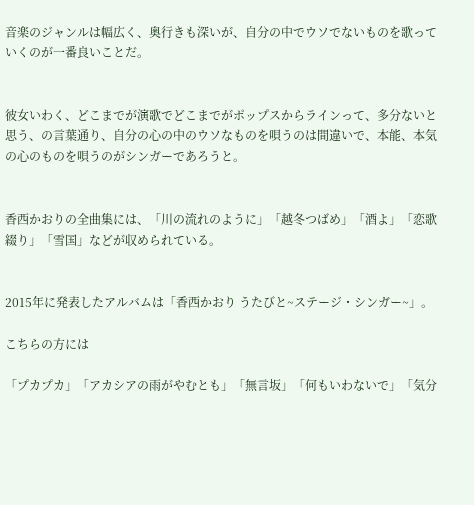音楽のジャンルは幅広く、奥行きも深いが、自分の中でウソでないものを歌っていくのが一番良いことだ。


彼女いわく、どこまでが演歌でどこまでがポップスからラインって、多分ないと思う、の言葉通り、自分の心の中のウソなものを唄うのは間違いで、本能、本気の心のものを唄うのがシンガーであろうと。


香西かおりの全曲集には、「川の流れのように」「越冬つばめ」「酒よ」「恋歌綴り」「雪国」などが収められている。


2015年に発表したアルバムは「香西かおり うたびと~ステージ・シンガー~」。

こちらの方には

「プカプカ」「アカシアの雨がやむとも」「無言坂」「何もいわないで」「気分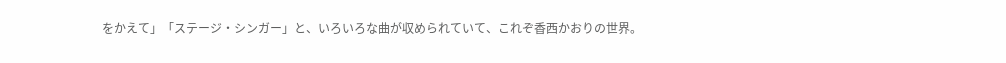をかえて」「ステージ・シンガー」と、いろいろな曲が収められていて、これぞ香西かおりの世界。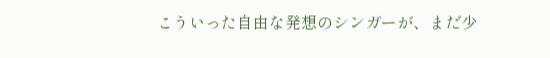こういった自由な発想のシンガーが、まだ少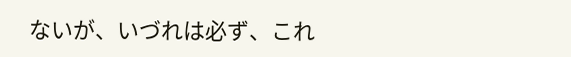ないが、いづれは必ず、これ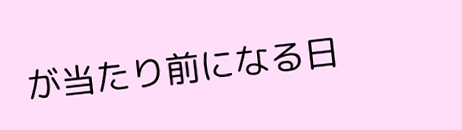が当たり前になる日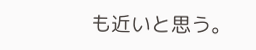も近いと思う。